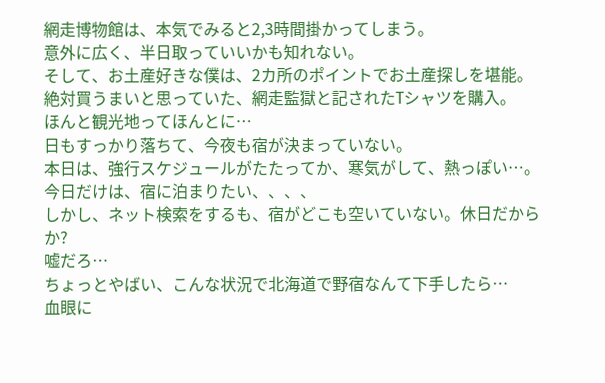網走博物館は、本気でみると2,3時間掛かってしまう。
意外に広く、半日取っていいかも知れない。
そして、お土産好きな僕は、2カ所のポイントでお土産探しを堪能。
絶対買うまいと思っていた、網走監獄と記されたTシャツを購入。
ほんと観光地ってほんとに…
日もすっかり落ちて、今夜も宿が決まっていない。
本日は、強行スケジュールがたたってか、寒気がして、熱っぽい…。
今日だけは、宿に泊まりたい、、、、
しかし、ネット検索をするも、宿がどこも空いていない。休日だからか?
嘘だろ…
ちょっとやばい、こんな状況で北海道で野宿なんて下手したら…
血眼に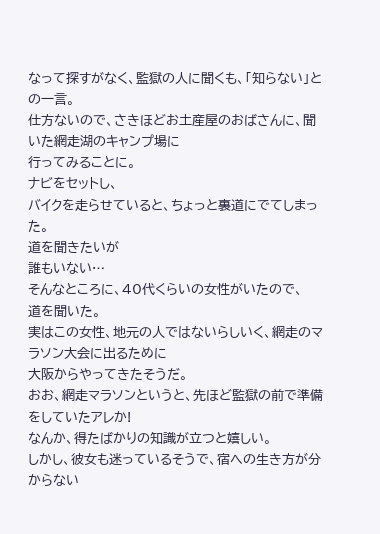なって探すがなく、監獄の人に聞くも、「知らない」との一言。
仕方ないので、さきほどお土産屋のおばさんに、聞いた網走湖のキャンプ場に
行ってみることに。
ナビをセットし、
バイクを走らせていると、ちょっと裏道にでてしまった。
道を聞きたいが
誰もいない…
そんなところに、40代くらいの女性がいたので、
道を聞いた。
実はこの女性、地元の人ではないらしいく、網走のマラソン大会に出るために
大阪からやってきたそうだ。
おお、網走マラソンというと、先ほど監獄の前で準備をしていたアレか!
なんか、得たばかりの知識が立つと嬉しい。
しかし、彼女も迷っているそうで、宿への生き方が分からない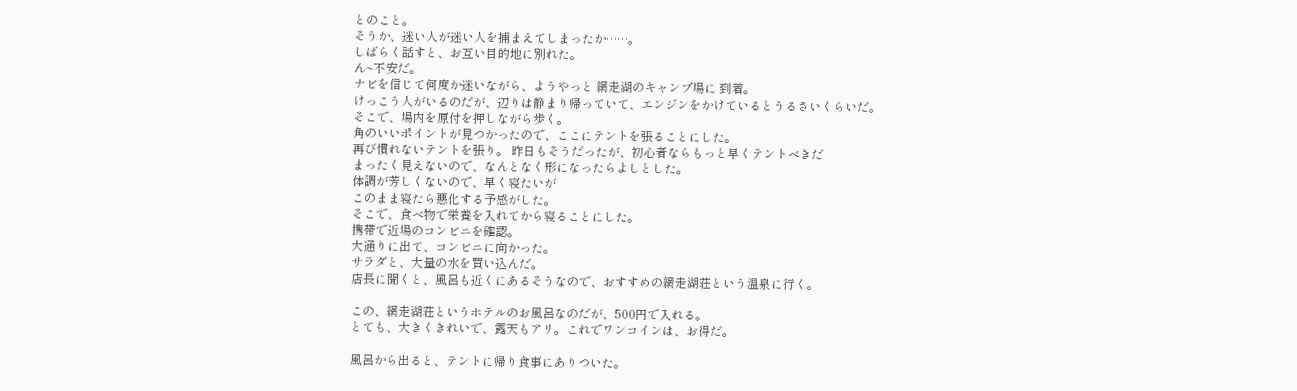とのこと。
そうか、迷い人が迷い人を捕まえてしまったか……。
しばらく話すと、お互い目的地に別れた。
ん~不安だ。
ナビを信じて何度か迷いながら、ようやっと 網走湖のキャンプ場に 到着。
けっこう人がいるのだが、辺りは静まり帰っていて、エンジンをかけているとうるさいくらいだ。
そこで、場内を原付を押しながら歩く。
角のいいポイントが見つかったので、ここにテントを張ることにした。
再び慣れないテントを張り。 昨日もそうだったが、初心者ならもっと早くテントべきだ
まったく見えないので、なんとなく形になったらよしとした。
体調が芳しくないので、早く寝たいが
このまま寝たら悪化する予感がした。
そこで、食べ物で栄養を入れてから寝ることにした。
携帯で近場のコンビニを確認。
大通りに出て、コンビニに向かった。
サラダと、大量の水を買い込んだ。
店長に聞くと、風呂も近くにあるそうなので、おすすめの網走湖荘という温泉に行く。

この、網走湖荘というホテルのお風呂なのだが、500円で入れる。
とても、大きくきれいで、露天もアリ。これでワンコインは、お得だ。

風呂から出ると、テントに帰り食事にありついた。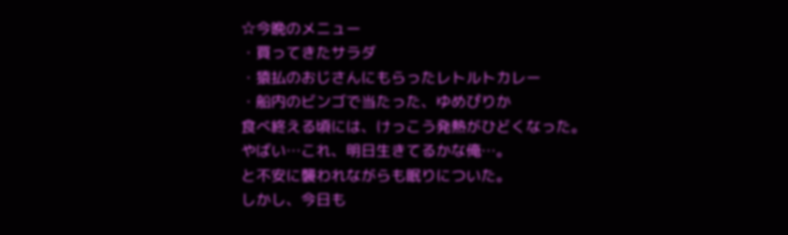☆今晩のメニュー
・買ってきたサラダ
・猿払のおじさんにもらったレトルトカレー
・船内のビンゴで当たった、ゆめぴりか
食べ終える頃には、けっこう発熱がひどくなった。
やばい…これ、明日生きてるかな俺…。
と不安に襲われながらも眠りについた。
しかし、今日も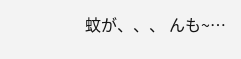蚊が、、、 んも~…